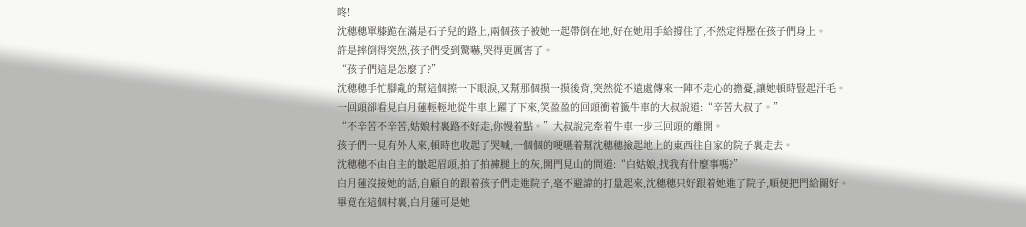咚!
沈穗穗單膝跪在滿是石子兒的路上,兩個孩子被她一起帶倒在地,好在她用手給撐住了,不然定得壓在孩子們身上。
許是摔倒得突然,孩子們受到驚嚇,哭得更厲害了。
“孩子們這是怎麼了?”
沈穗穗手忙腳亂的幫這個擦一下眼淚,又幫那個摸一摸後背,突然從不遠處傳來一陣不走心的擔憂,讓她頓時豎起汗毛。
一回頭卻看見白月蓮輕輕地從牛車上躍了下來,笑盈盈的回頭衝着籤牛車的大叔說道:“辛苦大叔了。”
“不辛苦不辛苦,姑娘村裏路不好走,你慢着點。”大叔說完牽着牛車一步三回頭的離開。
孩子們一見有外人來,頓時也收起了哭喊,一個個的哽嚥着幫沈穗穗撿起地上的東西往自家的院子裏走去。
沈穗穗不由自主的皺起眉頭,拍了拍褲腿上的灰,開門見山的問道:“白姑娘,找我有什麼事嗎?”
白月蓮沒接她的話,自顧自的跟着孩子們走進院子,毫不避諱的打量起來,沈穗穗只好跟着她進了院子,順便把門給關好。
畢竟在這個村裏,白月蓮可是她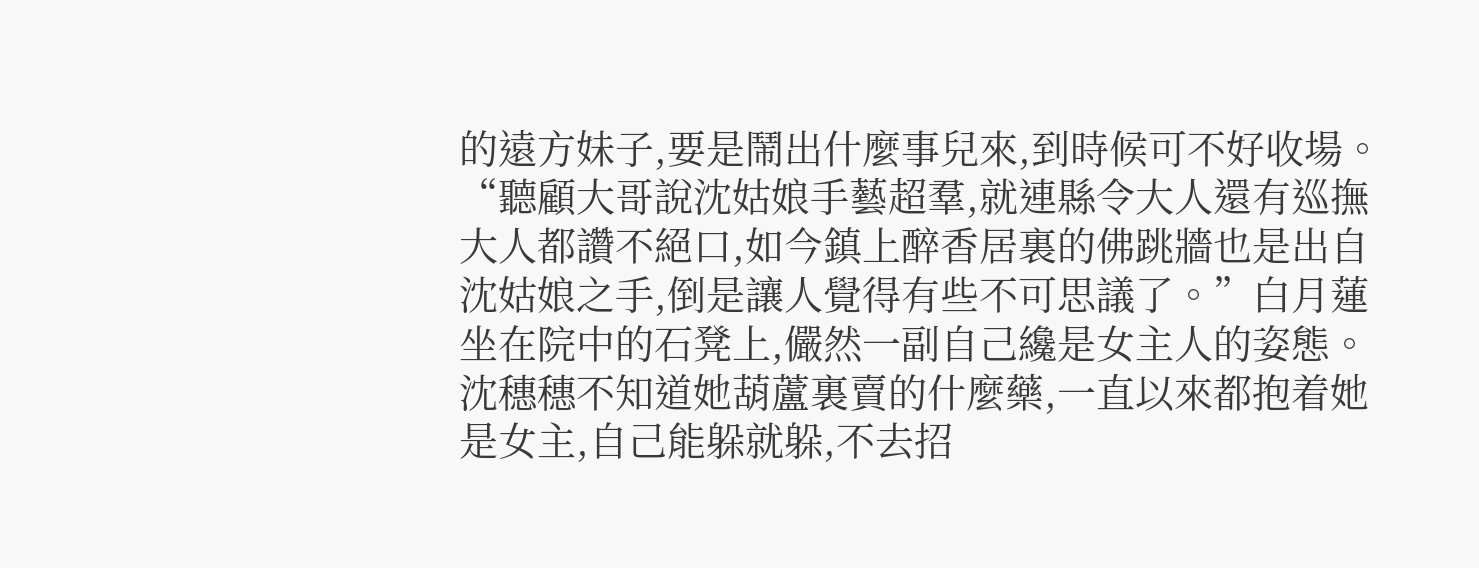的遠方妹子,要是鬧出什麼事兒來,到時候可不好收場。
“聽顧大哥說沈姑娘手藝超羣,就連縣令大人還有巡撫大人都讚不絕口,如今鎮上醉香居裏的佛跳牆也是出自沈姑娘之手,倒是讓人覺得有些不可思議了。”白月蓮坐在院中的石凳上,儼然一副自己纔是女主人的姿態。
沈穗穗不知道她葫蘆裏賣的什麼藥,一直以來都抱着她是女主,自己能躲就躲,不去招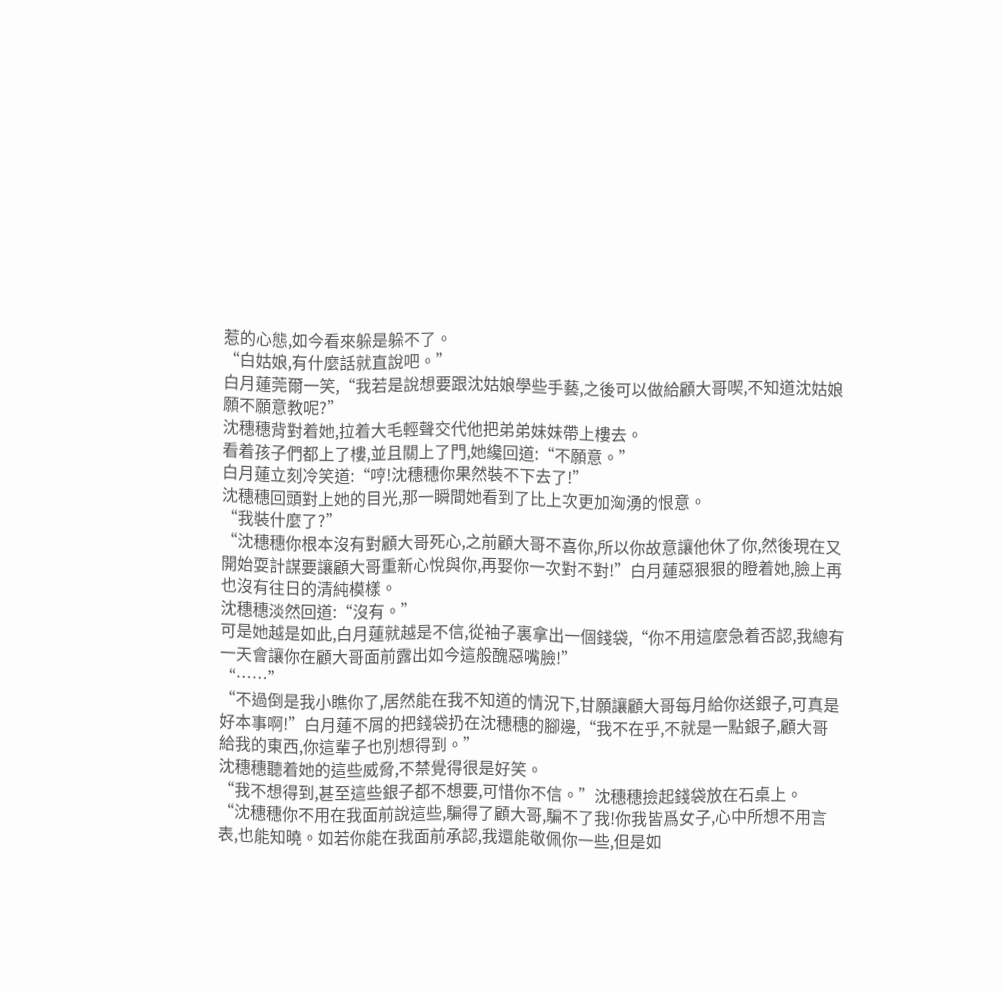惹的心態,如今看來躲是躲不了。
“白姑娘,有什麼話就直說吧。”
白月蓮莞爾一笑,“我若是說想要跟沈姑娘學些手藝,之後可以做給顧大哥喫,不知道沈姑娘願不願意教呢?”
沈穗穗背對着她,拉着大毛輕聲交代他把弟弟妹妹帶上樓去。
看着孩子們都上了樓,並且關上了門,她纔回道:“不願意。”
白月蓮立刻冷笑道:“哼!沈穗穗你果然裝不下去了!”
沈穗穗回頭對上她的目光,那一瞬間她看到了比上次更加洶湧的恨意。
“我裝什麼了?”
“沈穗穗你根本沒有對顧大哥死心,之前顧大哥不喜你,所以你故意讓他休了你,然後現在又開始耍計謀要讓顧大哥重新心悅與你,再娶你一次對不對!”白月蓮惡狠狠的瞪着她,臉上再也沒有往日的清純模樣。
沈穗穗淡然回道:“沒有。”
可是她越是如此,白月蓮就越是不信,從袖子裏拿出一個錢袋,“你不用這麼急着否認,我總有一天會讓你在顧大哥面前露出如今這般醜惡嘴臉!”
“……”
“不過倒是我小瞧你了,居然能在我不知道的情況下,甘願讓顧大哥每月給你送銀子,可真是好本事啊!”白月蓮不屑的把錢袋扔在沈穗穗的腳邊,“我不在乎,不就是一點銀子,顧大哥給我的東西,你這輩子也別想得到。”
沈穗穗聽着她的這些威脅,不禁覺得很是好笑。
“我不想得到,甚至這些銀子都不想要,可惜你不信。”沈穗穗撿起錢袋放在石桌上。
“沈穗穗你不用在我面前說這些,騙得了顧大哥,騙不了我!你我皆爲女子,心中所想不用言表,也能知曉。如若你能在我面前承認,我還能敬佩你一些,但是如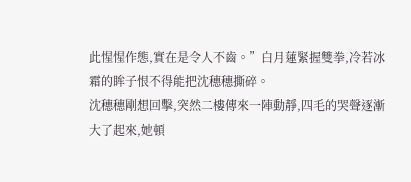此惺惺作態,實在是令人不齒。”白月蓮緊握雙拳,冷若冰霜的眸子恨不得能把沈穗穗撕碎。
沈穗穗剛想回擊,突然二樓傳來一陣動靜,四毛的哭聲逐漸大了起來,她頓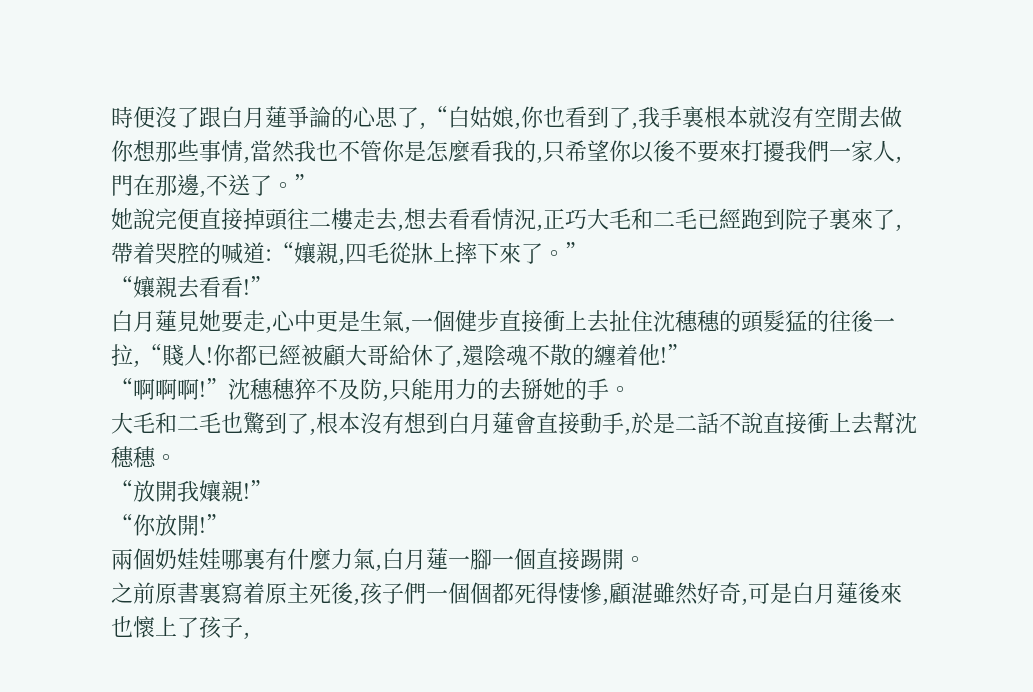時便沒了跟白月蓮爭論的心思了,“白姑娘,你也看到了,我手裏根本就沒有空閒去做你想那些事情,當然我也不管你是怎麼看我的,只希望你以後不要來打擾我們一家人,門在那邊,不送了。”
她說完便直接掉頭往二樓走去,想去看看情況,正巧大毛和二毛已經跑到院子裏來了,帶着哭腔的喊道:“孃親,四毛從牀上摔下來了。”
“孃親去看看!”
白月蓮見她要走,心中更是生氣,一個健步直接衝上去扯住沈穗穗的頭髮猛的往後一拉,“賤人!你都已經被顧大哥給休了,還陰魂不散的纏着他!”
“啊啊啊!”沈穗穗猝不及防,只能用力的去掰她的手。
大毛和二毛也驚到了,根本沒有想到白月蓮會直接動手,於是二話不說直接衝上去幫沈穗穗。
“放開我孃親!”
“你放開!”
兩個奶娃娃哪裏有什麼力氣,白月蓮一腳一個直接踢開。
之前原書裏寫着原主死後,孩子們一個個都死得悽慘,顧湛雖然好奇,可是白月蓮後來也懷上了孩子,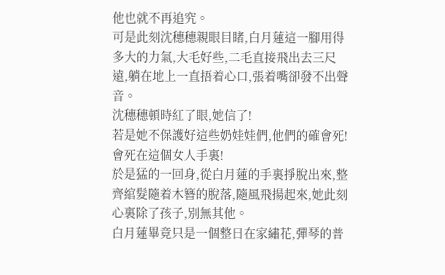他也就不再追究。
可是此刻沈穗穗親眼目睹,白月蓮這一腳用得多大的力氣,大毛好些,二毛直接飛出去三尺遠,躺在地上一直捂着心口,張着嘴卻發不出聲音。
沈穗穗頓時紅了眼,她信了!
若是她不保護好這些奶娃娃們,他們的確會死!
會死在這個女人手裏!
於是猛的一回身,從白月蓮的手裏掙脫出來,整齊綰髮隨着木簪的脫落,隨風飛揚起來,她此刻心裏除了孩子,別無其他。
白月蓮畢竟只是一個整日在家繡花,彈琴的普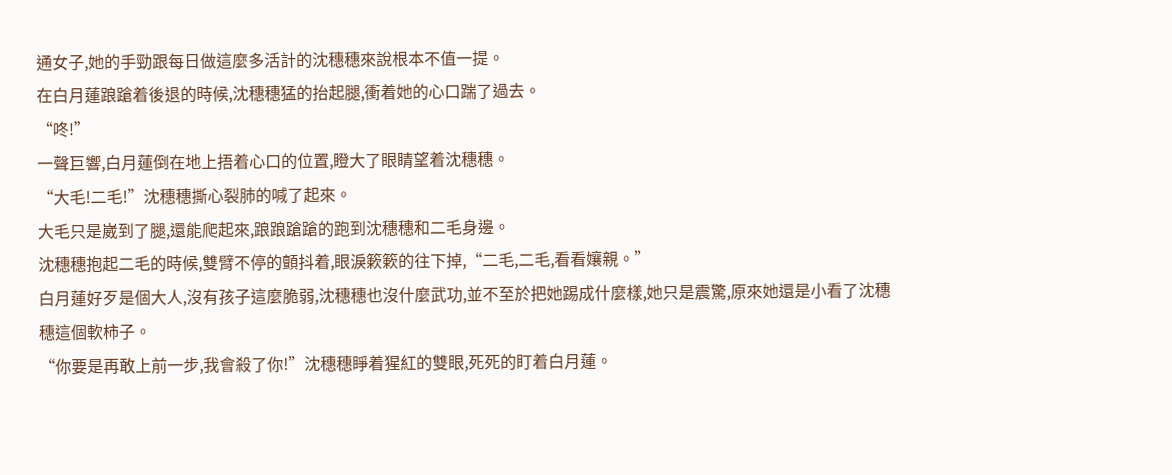通女子,她的手勁跟每日做這麼多活計的沈穗穗來說根本不值一提。
在白月蓮踉蹌着後退的時候,沈穗穗猛的抬起腿,衝着她的心口踹了過去。
“咚!”
一聲巨響,白月蓮倒在地上捂着心口的位置,瞪大了眼睛望着沈穗穗。
“大毛!二毛!”沈穗穗撕心裂肺的喊了起來。
大毛只是崴到了腿,還能爬起來,踉踉蹌蹌的跑到沈穗穗和二毛身邊。
沈穗穗抱起二毛的時候,雙臂不停的顫抖着,眼淚簌簌的往下掉,“二毛,二毛,看看孃親。”
白月蓮好歹是個大人,沒有孩子這麼脆弱,沈穗穗也沒什麼武功,並不至於把她踢成什麼樣,她只是震驚,原來她還是小看了沈穗穗這個軟柿子。
“你要是再敢上前一步,我會殺了你!”沈穗穗睜着猩紅的雙眼,死死的盯着白月蓮。